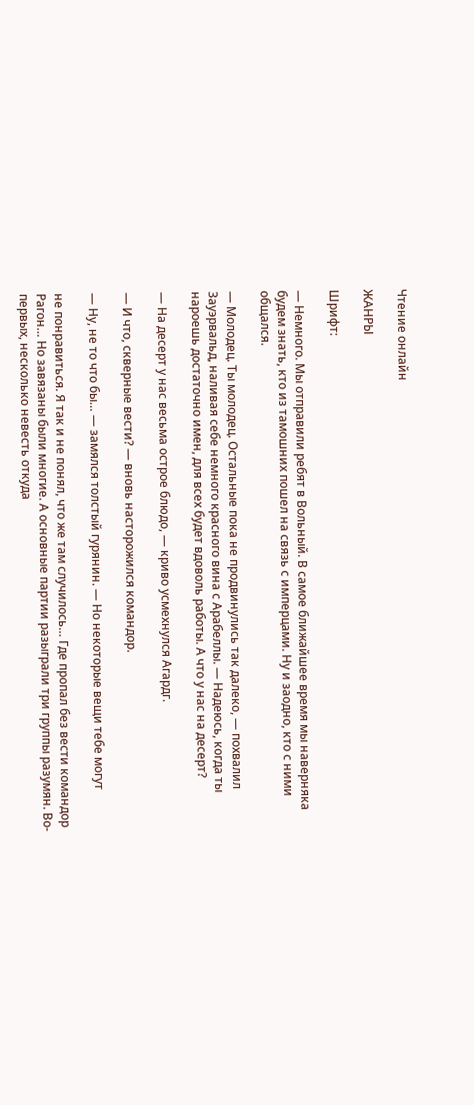Чтение онлайн

ЖАНРЫ

Шрифт:

— Немного. Мы отправили ребят в Вольный. В самое ближайшее время мы наверняка будем знать, кто из тамошних пошел на связь с имперцами. Ну и заодно, кто с ними общался.

— Молодец. Ты молодец. Остальные пока не продвинулись так далеко, — похвалил Зауэрвальд, наливая себе немного красного вина с Арабеллы. — Надеюсь, когда ты нароешь достаточно имен, для всех будет вдоволь работы. А что у нас на десерт?

— На десерт у нас весьма острое блюдо, — криво усмехнулся Агардг.

— И что, скверные вести? — вновь насторожился командор.

— Ну, не то что бы… — замялся толстый гурянин. — Но некоторые вещи тебе могут

не понравиться. Я так и не понял, что же там случилось… Где пропал без вести командор Рагон… Но завязаны были многие. А основные партии разыграли три группы разумян. Во-первых, несколько невесть откуда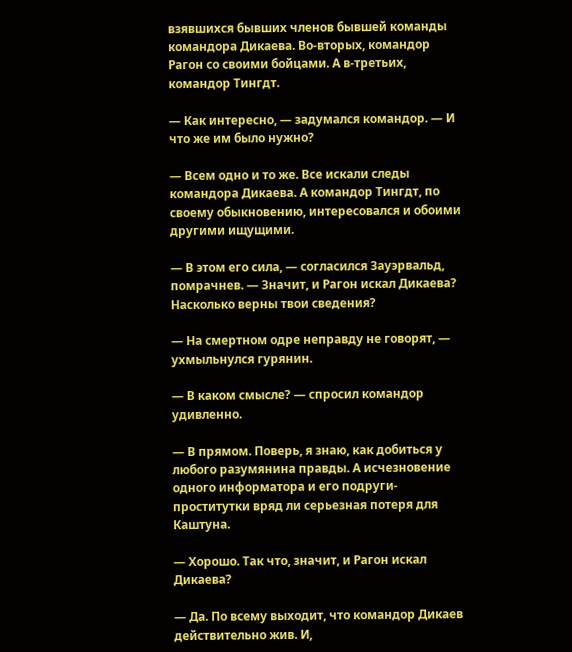взявшихся бывших членов бывшей команды командора Дикаева. Во-вторых, командор Рагон со своими бойцами. А в-третьих, командор Тингдт.

— Как интересно, — задумался командор. — И что же им было нужно?

— Всем одно и то же. Все искали следы командора Дикаева. А командор Тингдт, по своему обыкновению, интересовался и обоими другими ищущими.

— В этом его сила, — согласился Зауэрвальд, помрачнев. — Значит, и Рагон искал Дикаева? Насколько верны твои сведения?

— На смертном одре неправду не говорят, — ухмыльнулся гурянин.

— В каком смысле? — спросил командор удивленно.

— В прямом. Поверь, я знаю, как добиться у любого разумянина правды. А исчезновение одного информатора и его подруги-проститутки вряд ли серьезная потеря для Каштуна.

— Хорошо. Так что, значит, и Рагон искал Дикаева?

— Да. По всему выходит, что командор Дикаев действительно жив. И,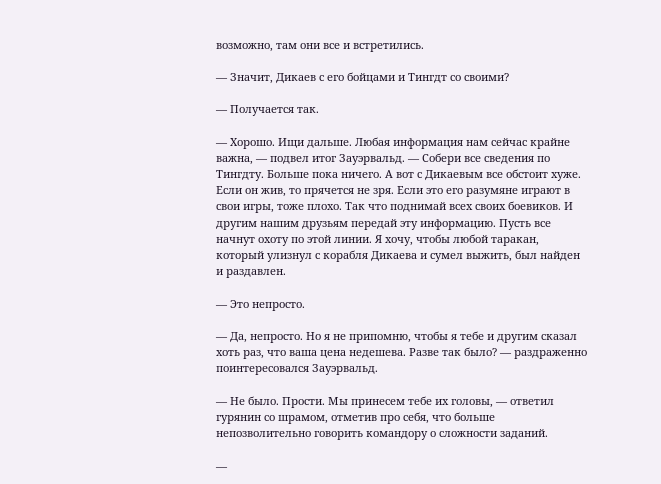возможно, там они все и встретились.

— Значит, Дикаев с его бойцами и Тингдт со своими?

— Получается так.

— Хорошо. Ищи дальше. Любая информация нам сейчас крайне важна, — подвел итог Зауэрвальд. — Собери все сведения по Тингдту. Больше пока ничего. А вот с Дикаевым все обстоит хуже. Если он жив, то прячется не зря. Если это его разумяне играют в свои игры, тоже плохо. Так что поднимай всех своих боевиков. И другим нашим друзьям передай эту информацию. Пусть все начнут охоту по этой линии. Я хочу, чтобы любой таракан, который улизнул с корабля Дикаева и сумел выжить, был найден и раздавлен.

— Это непросто.

— Да, непросто. Но я не припомню, чтобы я тебе и другим сказал хоть раз, что ваша цена недешева. Разве так было? — раздраженно поинтересовался Зауэрвальд.

— Не было. Прости. Мы принесем тебе их головы, — ответил гурянин со шрамом, отметив про себя, что больше непозволительно говорить командору о сложности заданий.

—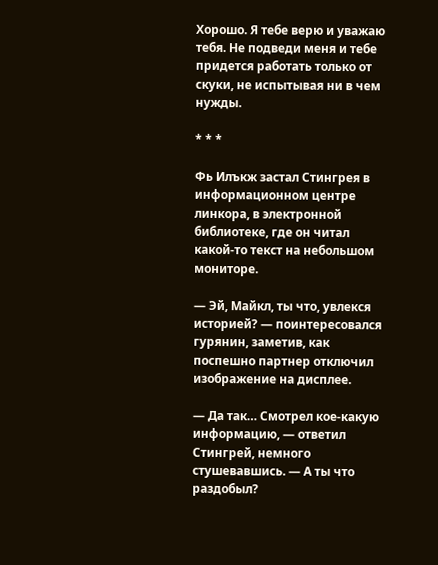Хорошо. Я тебе верю и уважаю тебя. Не подведи меня и тебе придется работать только от скуки, не испытывая ни в чем нужды.

* * *

Фь Илъкж застал Стингрея в информационном центре линкора, в электронной библиотеке, где он читал какой-то текст на небольшом мониторе.

— Эй, Майкл, ты что, увлекся историей? — поинтересовался гурянин, заметив, как поспешно партнер отключил изображение на дисплее.

— Да так… Смотрел кое-какую информацию, — ответил Стингрей, немного стушевавшись. — А ты что раздобыл?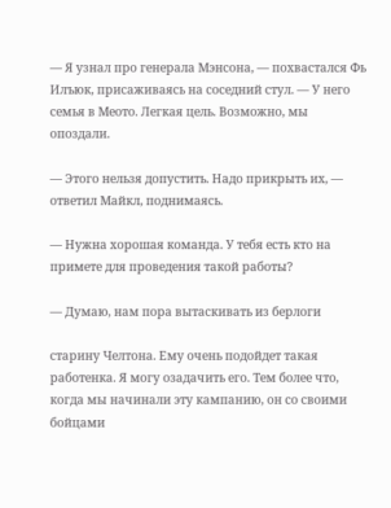— Я узнал про генерала Мэнсона, — похвастался Фь Илъюк, присаживаясь на соседний стул. — У него семья в Меото. Легкая цель. Возможно, мы опоздали.

— Этого нельзя допустить. Надо прикрыть их, — ответил Майкл, поднимаясь.

— Нужна хорошая команда. У тебя есть кто на примете для проведения такой работы?

— Думаю, нам пора вытаскивать из берлоги

старину Челтона. Ему очень подойдет такая работенка. Я могу озадачить его. Тем более что, когда мы начинали эту кампанию, он со своими бойцами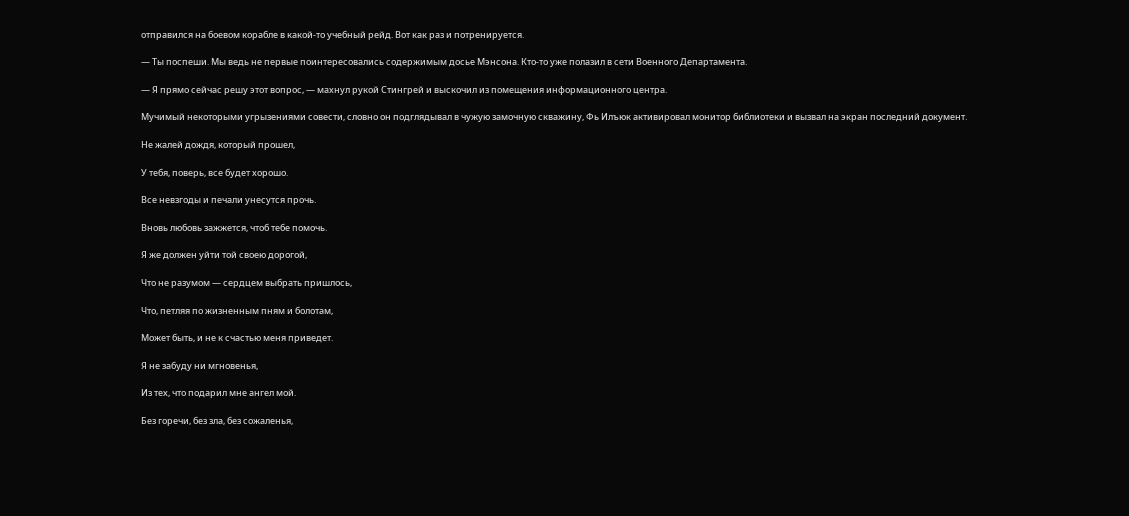отправился на боевом корабле в какой-то учебный рейд. Вот как раз и потренируется.

— Ты поспеши. Мы ведь не первые поинтересовались содержимым досье Мэнсона. Кто-то уже полазил в сети Военного Департамента.

— Я прямо сейчас решу этот вопрос, — махнул рукой Стингрей и выскочил из помещения информационного центра.

Мучимый некоторыми угрызениями совести, словно он подглядывал в чужую замочную скважину, Фь Илъюк активировал монитор библиотеки и вызвал на экран последний документ.

Не жалей дождя, который прошел,

У тебя, поверь, все будет хорошо.

Все невзгоды и печали унесутся прочь.

Вновь любовь зажжется, чтоб тебе помочь.

Я же должен уйти той своею дорогой,

Что не разумом — сердцем выбрать пришлось,

Что, петляя по жизненным пням и болотам,

Может быть, и не к счастью меня приведет.

Я не забуду ни мгновенья,

Из тех, что подарил мне ангел мой.

Без горечи, без зла, без сожаленья,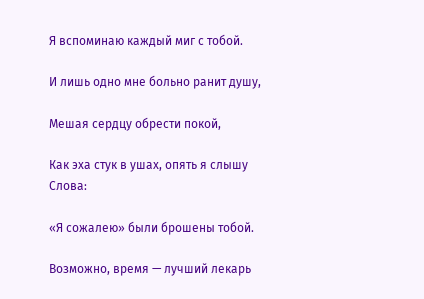Я вспоминаю каждый миг с тобой.

И лишь одно мне больно ранит душу,

Мешая сердцу обрести покой,

Как эха стук в ушах, опять я слышу Слова:

«Я сожалею» были брошены тобой.

Возможно, время — лучший лекарь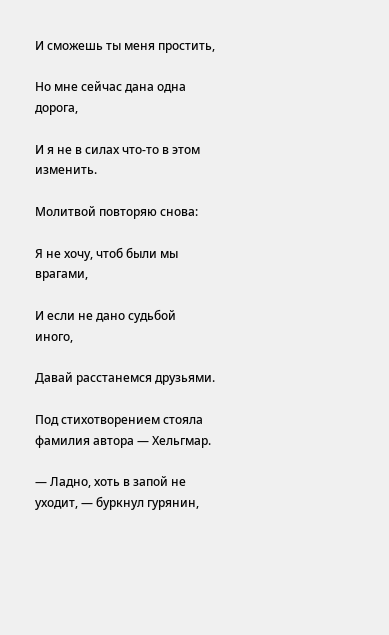И сможешь ты меня простить,

Но мне сейчас дана одна дорога,

И я не в силах что-то в этом изменить.

Молитвой повторяю снова:

Я не хочу, чтоб были мы врагами,

И если не дано судьбой иного,

Давай расстанемся друзьями.

Под стихотворением стояла фамилия автора — Хельгмар.

— Ладно, хоть в запой не уходит, — буркнул гурянин,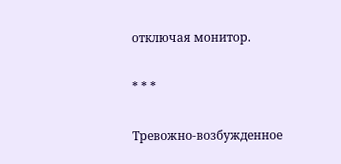отключая монитор.

* * *

Тревожно-возбужденное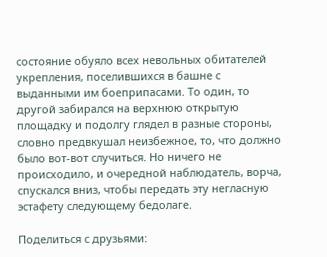состояние обуяло всех невольных обитателей укрепления, поселившихся в башне с выданными им боеприпасами. То один, то другой забирался на верхнюю открытую площадку и подолгу глядел в разные стороны, словно предвкушал неизбежное, то, что должно было вот-вот случиться. Но ничего не происходило, и очередной наблюдатель, ворча, спускался вниз, чтобы передать эту негласную эстафету следующему бедолаге.

Поделиться с друзьями: